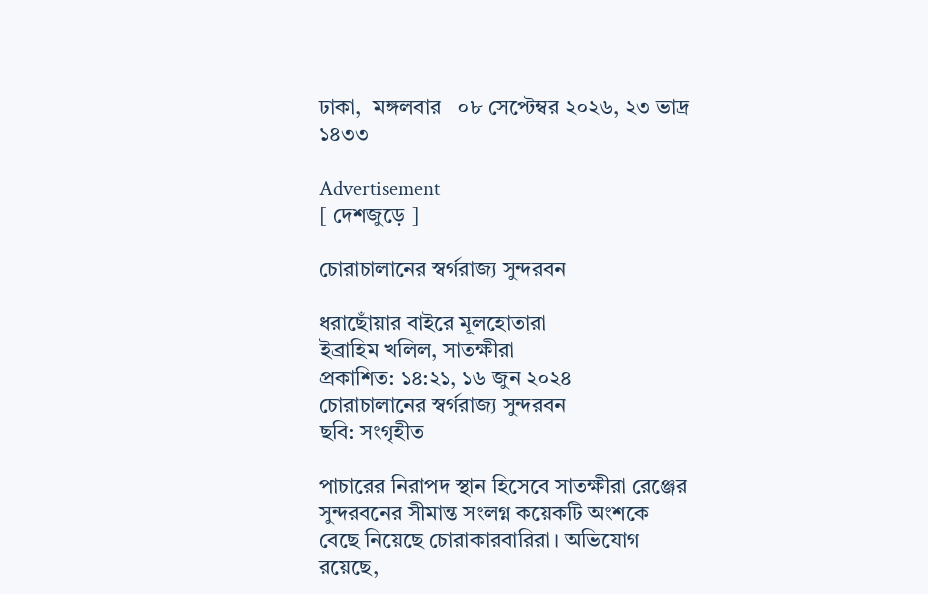ঢাকা,  মঙ্গলবার   ০৮ সেপ্টেম্বর ২০২৬, ২৩ ভাদ্র ১৪৩৩

Advertisement
[ দেশজুড়ে ]

চোরাচালানের স্বর্গরাজ্য সুন্দরবন

ধরাছোঁয়ার বাইরে মূলহোতারা
ইব্রাহিম খলিল, সাতক্ষীরা
প্রকাশিত: ১৪:২১, ১৬ জুন ২০২৪
চোরাচালানের স্বর্গরাজ্য সুন্দরবন
ছবি: সংগৃহীত

পাচারের নিরাপদ স্থান হিসেবে সাতক্ষীরা রেঞ্জের সুন্দরবনের সীমান্ত সংলগ্ন কয়েকটি অংশকে বেছে নিয়েছে চোরাকারবারিরা। অভিযোগ রয়েছে,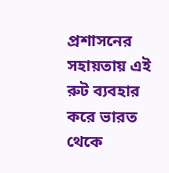প্রশাসনের সহায়তায় এই রুট ব্যবহার করে ভারত থেকে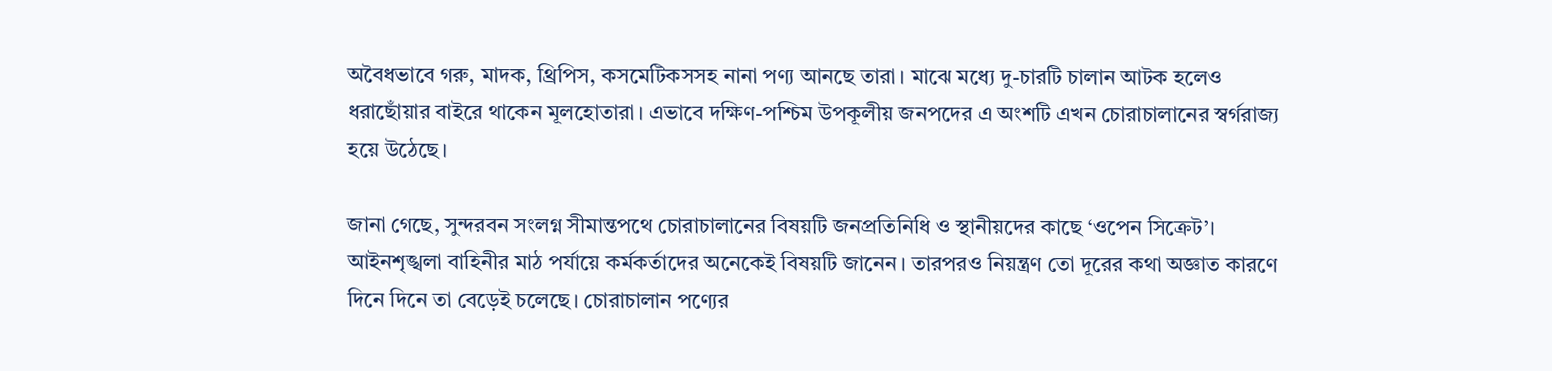অবৈধভাবে গরু, মাদক, থ্রিপিস, কসমেটিকসসহ নানা পণ্য আনছে তারা। মাঝে মধ্যে দু-চারটি চালান আটক হলেও ধরাছোঁয়ার বাইরে থাকেন মূলহোতারা। এভাবে দক্ষিণ-পশ্চিম উপকূলীয় জনপদের এ অংশটি এখন চোরাচালানের স্বর্গরাজ্য হয়ে উঠেছে।

জানা গেছে, সুন্দরবন সংলগ্ন সীমান্তপথে চোরাচালানের বিষয়টি জনপ্রতিনিধি ও স্থানীয়দের কাছে ‘ওপেন সিক্রেট’। আইনশৃঙ্খলা বাহিনীর মাঠ পর্যায়ে কর্মকর্তাদের অনেকেই বিষয়টি জানেন। তারপরও নিয়ন্ত্রণ তো দূরের কথা অজ্ঞাত কারণে দিনে দিনে তা বেড়েই চলেছে। চোরাচালান পণ্যের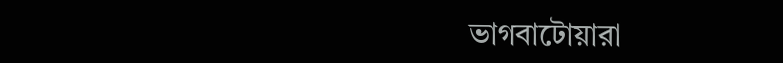ভাগবাটোয়ারা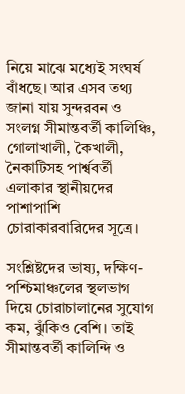নিয়ে মাঝে মধ্যেই সংঘর্ষ বাঁধছে। আর এসব তথ্য জানা যায় সুন্দরবন ও সংলগ্ন সীমান্তবর্তী কালিঞ্চি, গোলাখালী, কৈখালী, নৈকাটিসহ পার্শ্ববর্তী এলাকার স্থানীয়দের পাশাপাশি চোরাকারবারিদের সূত্রে।

সংশ্লিষ্টদের ভাষ্য, দক্ষিণ-পশ্চিমাঞ্চলের স্থলভাগ দিয়ে চোরাচালানের সুযোগ কম, ঝুঁকিও বেশি। তাই সীমান্তবর্তী কালিন্দি ও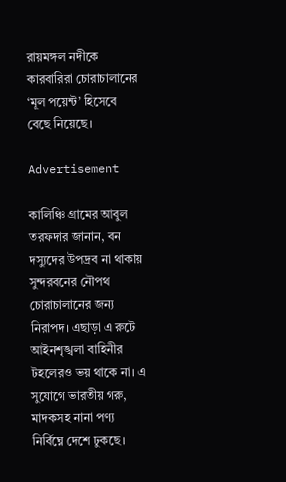রায়মঙ্গল নদীকে কারবারিরা চোরাচালানের ‘মূল পয়েন্ট’ হিসেবে বেছে নিয়েছে।

Advertisement

কালিঞ্চি গ্রামের আবুল তরফদার জানান, বন দস্যুদের উপদ্রব না থাকায় সুন্দরবনের নৌপথ চোরাচালানের জন্য নিরাপদ। এছাড়া এ রুটে আইনশৃঙ্খলা বাহিনীর টহলেরও ভয় থাকে না। এ সুযোগে ভারতীয় গরু, মাদকসহ নানা পণ্য নির্বিঘ্নে দেশে ঢুকছে।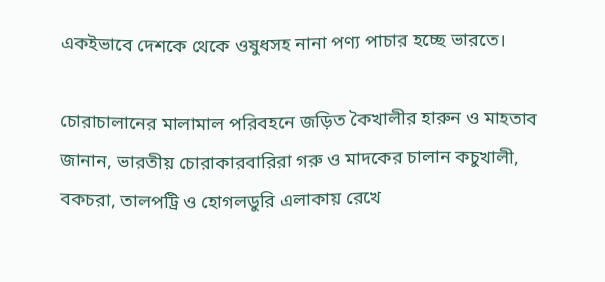একইভাবে দেশকে থেকে ওষুধসহ নানা পণ্য পাচার হচ্ছে ভারতে।

চোরাচালানের মালামাল পরিবহনে জড়িত কৈখালীর হারুন ও মাহতাব জানান, ভারতীয় চোরাকারবারিরা গরু ও মাদকের চালান কচুখালী, বকচরা, তালপট্রি ও হোগলডুরি এলাকায় রেখে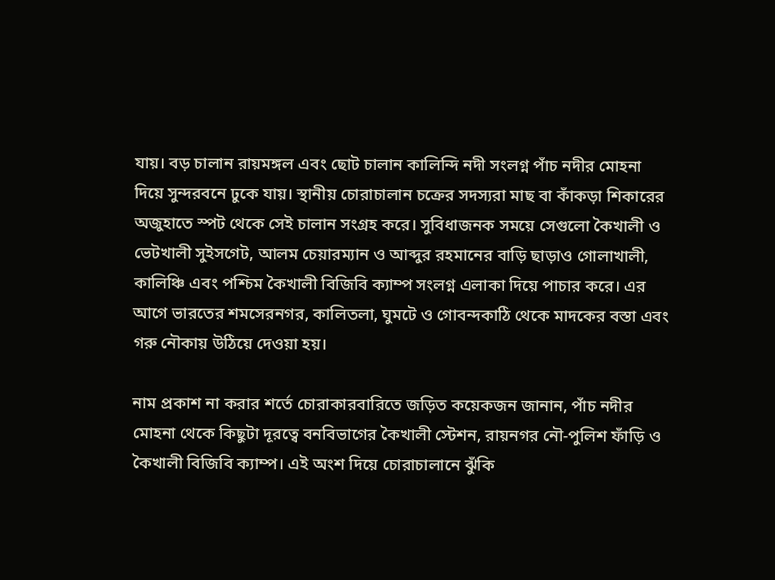যায়। বড় চালান রায়মঙ্গল এবং ছোট চালান কালিন্দি নদী সংলগ্ন পাঁচ নদীর মোহনা দিয়ে সুন্দরবনে ঢুকে যায়। স্থানীয় চোরাচালান চক্রের সদস্যরা মাছ বা কাঁকড়া শিকারের অজুহাতে স্পট থেকে সেই চালান সংগ্রহ করে। সুবিধাজনক সময়ে সেগুলো কৈখালী ও ভেটখালী সুইসগেট, আলম চেয়ারম্যান ও আব্দুর রহমানের বাড়ি ছাড়াও গোলাখালী, কালিঞ্চি এবং পশ্চিম কৈখালী বিজিবি ক্যাম্প সংলগ্ন এলাকা দিয়ে পাচার করে। এর আগে ভারতের শমসেরনগর, কালিতলা, ঘুমটে ও গোবন্দকাঠি থেকে মাদকের বস্তা এবং গরু নৌকায় উঠিয়ে দেওয়া হয়।

নাম প্রকাশ না করার শর্তে চোরাকারবারিতে জড়িত কয়েকজন জানান, পাঁচ নদীর মোহনা থেকে কিছুটা দূরত্বে বনবিভাগের কৈখালী স্টেশন, রায়নগর নৌ-পুলিশ ফাঁড়ি ও কৈখালী বিজিবি ক্যাম্প। এই অংশ দিয়ে চোরাচালানে ঝুঁকি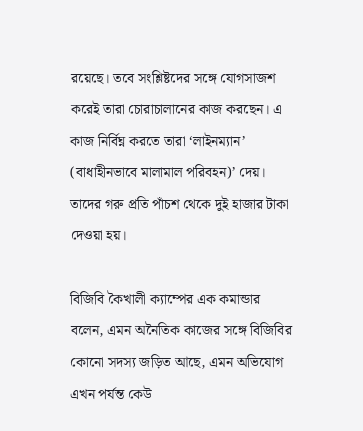রয়েছে। তবে সংশ্লিষ্টদের সঙ্গে যোগসাজশ করেই তারা চোরাচালানের কাজ করছেন। এ কাজ নির্বিঘ্ন করতে তারা ‘লাইনম্যান’ (বাধাহীনভাবে মালামাল পরিবহন)’ দেয়। তাদের গরু প্রতি পাঁচশ থেকে দুই হাজার টাকা দেওয়া হয়।

বিজিবি কৈখালী ক্যাম্পের এক কমান্ডার বলেন, এমন অনৈতিক কাজের সঙ্গে বিজিবির কোনো সদস্য জড়িত আছে, এমন অভিযোগ এখন পর্যন্ত কেউ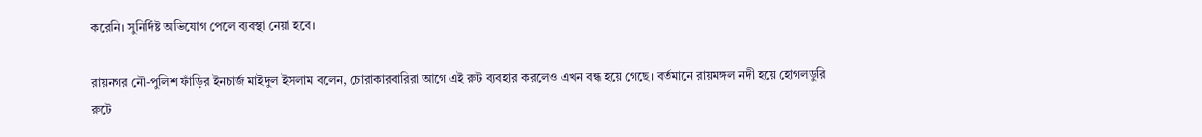করেনি। সুনির্দিষ্ট অভিযোগ পেলে ব্যবস্থা নেয়া হবে।

রায়নগর নৌ-পুলিশ ফাঁড়ির ইনচার্জ মাইদুল ইসলাম বলেন, চোরাকারবারিরা আগে এই রুট ব্যবহার করলেও এখন বন্ধ হয়ে গেছে। বর্তমানে রায়মঙ্গল নদী হয়ে হোগলডুরি রুটে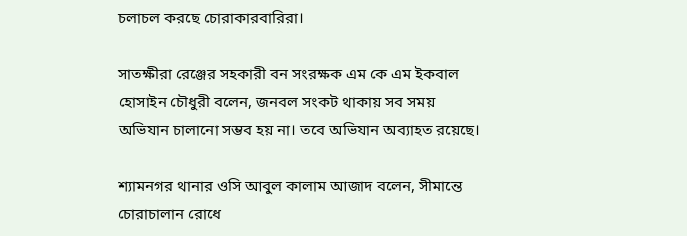চলাচল করছে চোরাকারবারিরা।

সাতক্ষীরা রেঞ্জের সহকারী বন সংরক্ষক এম কে এম ইকবাল হোসাইন চৌধুরী বলেন, জনবল সংকট থাকায় সব সময় অভিযান চালানো সম্ভব হয় না। তবে অভিযান অব্যাহত রয়েছে।

শ্যামনগর থানার ওসি আবুল কালাম আজাদ বলেন, সীমান্তে চোরাচালান রোধে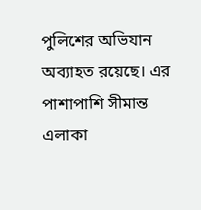পুলিশের অভিযান অব্যাহত রয়েছে। এর পাশাপাশি সীমান্ত এলাকা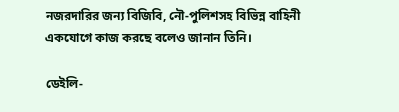নজরদারির জন্য বিজিবি, নৌ-পুলিশসহ বিভিন্ন বাহিনী একযোগে কাজ করছে বলেও জানান তিনি।

ডেইলি-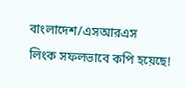বাংলাদেশ/এসআরএস
লিংক সফলভাবে কপি হয়েছে!